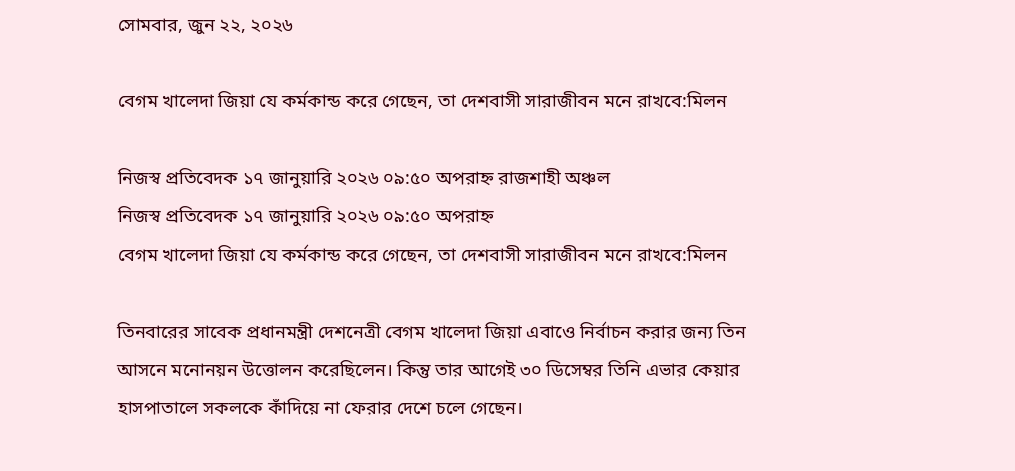সোমবার, জুন ২২, ২০২৬

বেগম খালেদা জিয়া যে কর্মকান্ড করে গেছেন, তা দেশবাসী সারাজীবন মনে রাখবে:মিলন

নিজস্ব প্রতিবেদক ১৭ জানুয়ারি ২০২৬ ০৯:৫০ অপরাহ্ন রাজশাহী অঞ্চল
নিজস্ব প্রতিবেদক ১৭ জানুয়ারি ২০২৬ ০৯:৫০ অপরাহ্ন
বেগম খালেদা জিয়া যে কর্মকান্ড করে গেছেন, তা দেশবাসী সারাজীবন মনে রাখবে:মিলন

তিনবারের সাবেক প্রধানমন্ত্রী দেশনেত্রী বেগম খালেদা জিয়া এবাওে নির্বাচন করার জন্য তিন আসনে মনোনয়ন উত্তোলন করেছিলেন। কিন্তু তার আগেই ৩০ ডিসেম্বর তিনি এভার কেয়ার হাসপাতালে সকলকে কাঁদিয়ে না ফেরার দেশে চলে গেছেন।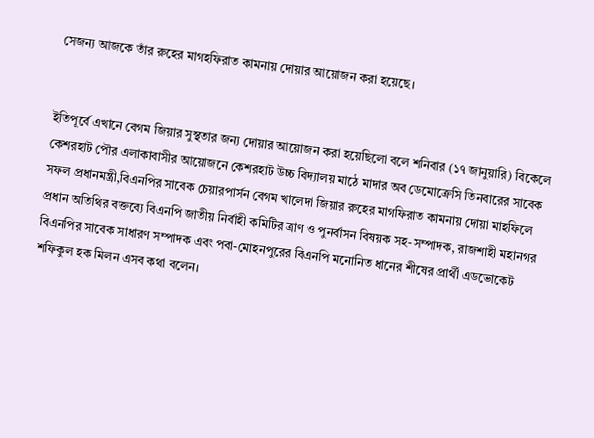সেজন্য আজকে তাঁর রুহের মাগহফিরাত কামনায় দোয়ার আয়োজন করা হয়েছে।


ইতিপূর্বে এখানে বেগম জিয়ার সুস্থতার জন্য দোয়ার আয়োজন করা হয়েছিলো বলে শনিবার (১৭ জানুয়ারি) বিকেলে কেশরহাট পৌর এলাকাবাসীর আয়োজনে কেশরহাট উচ্চ বিদ্যালয় মাঠে মাদার অব ডেমোক্রেসি তিনবারের সাবেক সফল প্রধানমন্ত্রী,বিএনপির সাবেক চেয়ারপার্সন বেগম খালেদা জিয়ার রুহের মাগফিরাত কামনায় দোয়া মাহফিলে প্রধান অতিথির বক্তব্যে বিএনপি জাতীয় নির্বাহী কমিটির ত্রাণ ও পুনর্বাসন বিষয়ক সহ-সম্পাদক, রাজশাহী মহানগর বিএনপির সাবেক সাধারণ সম্পাদক এবং পবা-মোহনপুরের বিএনপি মনোনিত ধানের শীষের প্রার্থী এডভোকেট শফিকুল হক মিলন এসব কথা বলেন।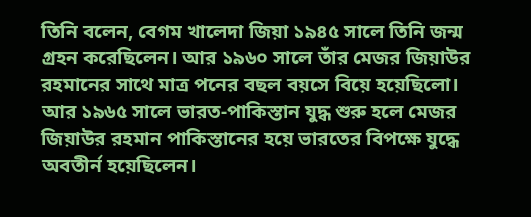তিনি বলেন, বেগম খালেদা জিয়া ১৯৪৫ সালে তিনি জন্ম গ্রহন করেছিলেন। আর ১৯৬০ সালে তাঁর মেজর জিয়াউর রহমানের সাথে মাত্র পনের বছল বয়সে বিয়ে হয়েছিলো। আর ১৯৬৫ সালে ভারত-পাকিস্তান যুদ্ধ শুরু হলে মেজর জিয়াউর রহমান পাকিস্তানের হয়ে ভারতের বিপক্ষে যুদ্ধে অবতীর্ন হয়েছিলেন।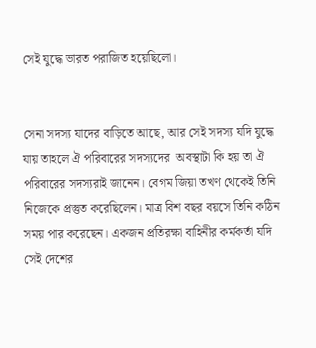সেই যুদ্ধে ভারত পরাজিত হয়েছিলো।


সেনা সদস্য যাদের বাড়িতে আছে, আর সেই সদস্য যদি যুদ্ধে যায় তাহলে ঐ পরিবারের সদস্যদের  অবস্থাটা কি হয় তা ঐ পরিবারের সদস্যরাই জানেন। বেগম জিয়া তখণ থেকেই তিনি নিজেকে প্রস্তুত করেছিলেন। মাত্র বিশ বছর বয়সে তিনি কঠিন সময় পার করেছেন। একজন প্রতিরক্ষা বাহিনীর কর্মকর্তা যদি সেই দেশের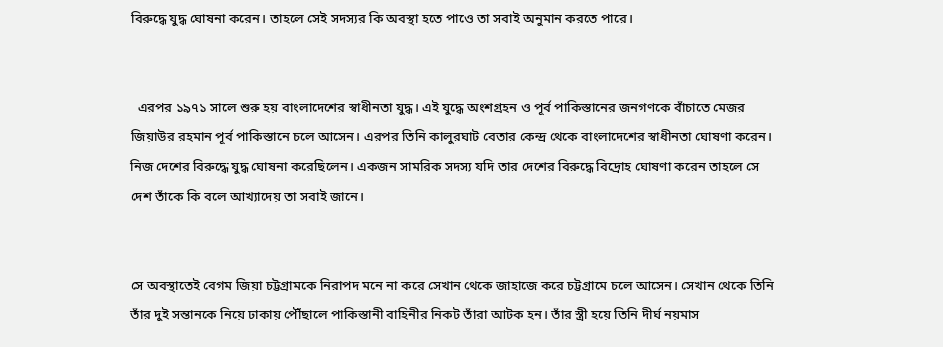বিরুদ্ধে যুদ্ধ ঘোষনা করেন। তাহলে সেই সদস্যর কি অবস্থা হতে পাওে তা সবাই অনুমান করতে পারে।


  এরপর ১৯৭১ সালে শুরু হয় বাংলাদেশের স্বাধীনতা যুদ্ধ। এই যুদ্ধে অংশগ্রহন ও পূর্ব পাকিস্তানের জনগণকে বাঁচাতে মেজর জিয়াউর রহমান পূর্ব পাকিস্তানে চলে আসেন। এরপর তিনি কালুরঘাট বেতার কেন্দ্র থেকে বাংলাদেশের স্বাধীনতা ঘোষণা করেন। নিজ দেশের বিরুদ্ধে যুদ্ধ ঘোষনা করেছিলেন। একজন সামরিক সদস্য যদি তার দেশের বিরুদ্ধে বিদ্রোহ ঘোষণা করেন তাহলে সে দেশ তাঁকে কি বলে আখ্যাদেয় তা সবাই জানে।


সে অবস্থাতেই বেগম জিয়া চট্টগ্রামকে নিরাপদ মনে না করে সেখান থেকে জাহাজে করে চট্টগ্রামে চলে আসেন। সেখান থেকে তিনি তাঁর দুই সন্তানকে নিয়ে ঢাকায় পৌঁছালে পাকিস্তানী বাহিনীর নিকট তাঁরা আটক হন। তাঁর স্ত্রী হয়ে তিনি দীর্ঘ নয়মাস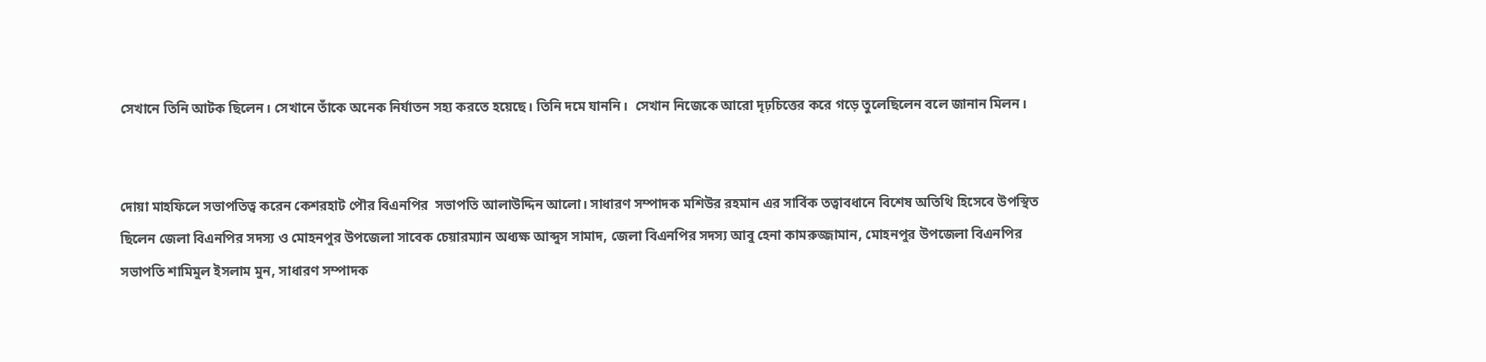সেখানে তিনি আটক ছিলেন। সেখানে তাঁকে অনেক নির্যাতন সহ্য করতে হয়েছে। তিনি দমে যাননি।  সেখান নিজেকে আরো দৃঢ়চিত্তের করে গড়ে তুলেছিলেন বলে জানান মিলন।


দোয়া মাহফিলে সভাপতিত্ব করেন কেশরহাট পৌর বিএনপির  সভাপতি আলাউদ্দিন আলো। সাধারণ সম্পাদক মশিউর রহমান এর সার্বিক তত্বাবধানে বিশেষ অতিথি হিসেবে উপস্থিত ছিলেন জেলা বিএনপির সদস্য ও মোহনপুর উপজেলা সাবেক চেয়ারম্যান অধ্যক্ষ আব্দুস সামাদ, জেলা বিএনপির সদস্য আবু হেনা কামরুজ্জামান, মোহনপুর উপজেলা বিএনপির সভাপতি শামিমুল ইসলাম মুন, সাধারণ সম্পাদক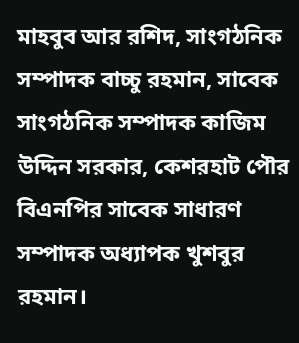মাহবুব আর রশিদ, সাংগঠনিক সম্পাদক বাচ্চু রহমান, সাবেক সাংগঠনিক সম্পাদক কাজিম উদ্দিন সরকার, কেশরহাট পৌর বিএনপির সাবেক সাধারণ সম্পাদক অধ্যাপক খুশবুর রহমান।